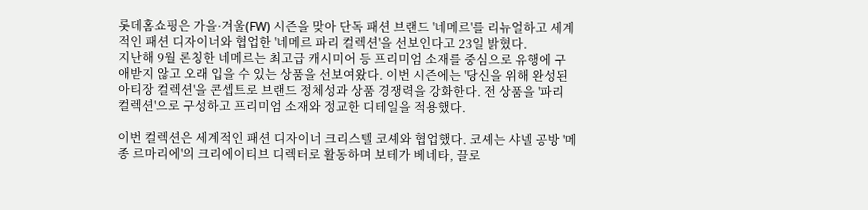롯데홈쇼핑은 가을·겨울(FW) 시즌을 맞아 단독 패션 브랜드 '네메르'를 리뉴얼하고 세계적인 패션 디자이너와 협업한 '네메르 파리 컬렉션'을 선보인다고 23일 밝혔다.
지난해 9월 론칭한 네메르는 최고급 캐시미어 등 프리미엄 소재를 중심으로 유행에 구애받지 않고 오래 입을 수 있는 상품을 선보여왔다. 이번 시즌에는 '당신을 위해 완성된 아티장 컬렉션'을 콘셉트로 브랜드 정체성과 상품 경쟁력을 강화한다. 전 상품을 '파리 컬렉션'으로 구성하고 프리미엄 소재와 정교한 디테일을 적용했다.

이번 컬렉션은 세계적인 패션 디자이너 크리스텔 코셰와 협업했다. 코셰는 샤넬 공방 '메종 르마리에'의 크리에이티브 디렉터로 활동하며 보테가 베네타, 끌로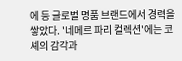에 등 글로벌 명품 브랜드에서 경력을 쌓았다. '네메르 파리 컬렉션'에는 코셰의 감각과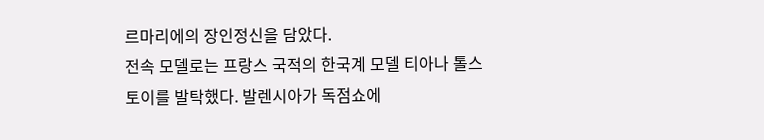르마리에의 장인정신을 담았다.
전속 모델로는 프랑스 국적의 한국계 모델 티아나 톨스토이를 발탁했다. 발렌시아가 독점쇼에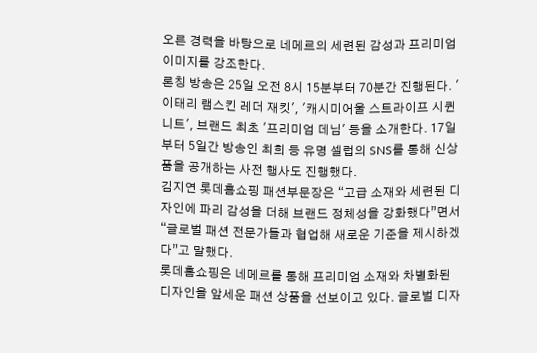오른 경력을 바탕으로 네메르의 세련된 감성과 프리미엄 이미지를 강조한다.
론칭 방송은 25일 오전 8시 15분부터 70분간 진행된다. '이태리 램스킨 레더 재킷', '캐시미어울 스트라이프 시퀸 니트', 브랜드 최초 '프리미엄 데님' 등을 소개한다. 17일부터 5일간 방송인 최희 등 유명 셀럽의 SNS를 통해 신상품을 공개하는 사전 행사도 진행했다.
김지연 롯데홈쇼핑 패션부문장은 “고급 소재와 세련된 디자인에 파리 감성을 더해 브랜드 정체성을 강화했다”면서 “글로벌 패션 전문가들과 협업해 새로운 기준을 제시하겠다”고 말했다.
롯데홈쇼핑은 네메르를 통해 프리미엄 소재와 차별화된 디자인을 앞세운 패션 상품을 선보이고 있다. 글로벌 디자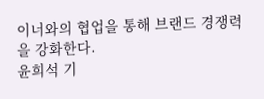이너와의 협업을 통해 브랜드 경쟁력을 강화한다.
윤희석 기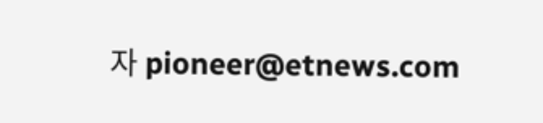자 pioneer@etnews.com